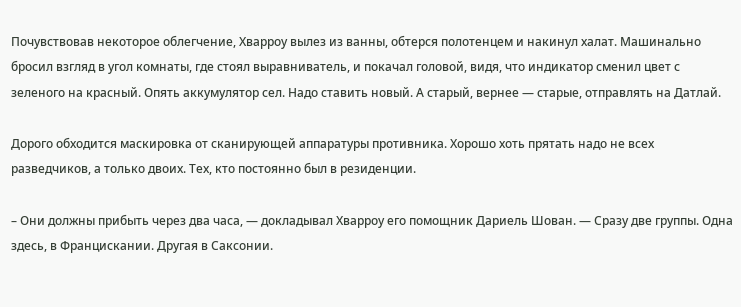Почувствовав некоторое облегчение, Хварроу вылез из ванны, обтерся полотенцем и накинул халат. Машинально бросил взгляд в угол комнаты, где стоял выравниватель, и покачал головой, видя, что индикатор сменил цвет с зеленого на красный. Опять аккумулятор сел. Надо ставить новый. А старый, вернее — старые, отправлять на Датлай.

Дорого обходится маскировка от сканирующей аппаратуры противника. Хорошо хоть прятать надо не всех разведчиков, а только двоих. Тех, кто постоянно был в резиденции.

– Они должны прибыть через два часа, — докладывал Хварроу его помощник Дариель Шован. — Сразу две группы. Одна здесь, в Францискании. Другая в Саксонии.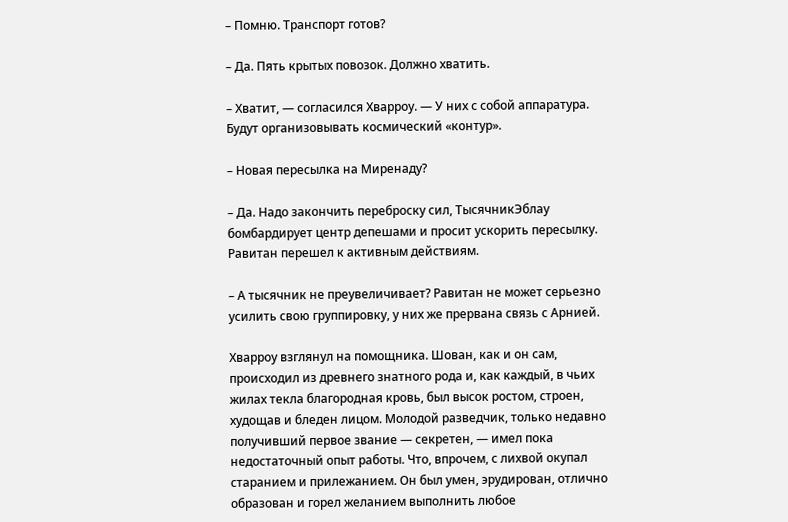– Помню. Транспорт готов?

– Да. Пять крытых повозок. Должно хватить.

– Хватит, — согласился Хварроу. — У них с собой аппаратура. Будут организовывать космический «контур».

– Новая пересылка на Миренаду?

– Да. Надо закончить переброску сил, ТысячникЭблау бомбардирует центр депешами и просит ускорить пересылку. Равитан перешел к активным действиям.

– А тысячник не преувеличивает? Равитан не может серьезно усилить свою группировку, у них же прервана связь с Арнией.

Хварроу взглянул на помощника. Шован, как и он сам, происходил из древнего знатного рода и, как каждый, в чьих жилах текла благородная кровь, был высок ростом, строен, худощав и бледен лицом. Молодой разведчик, только недавно получивший первое звание — секретен, — имел пока недостаточный опыт работы. Что, впрочем, с лихвой окупал старанием и прилежанием. Он был умен, эрудирован, отлично образован и горел желанием выполнить любое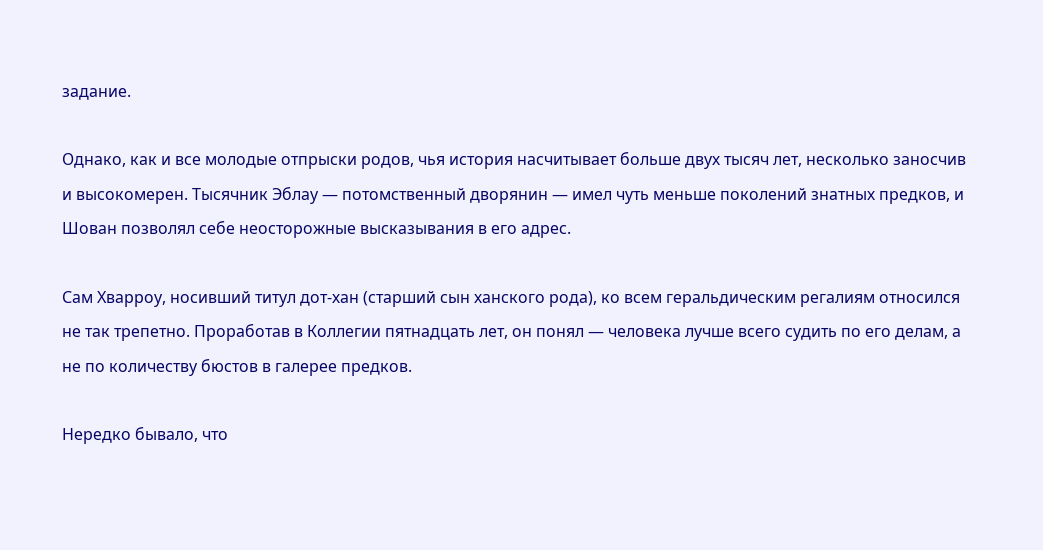задание.

Однако, как и все молодые отпрыски родов, чья история насчитывает больше двух тысяч лет, несколько заносчив и высокомерен. Тысячник Эблау — потомственный дворянин — имел чуть меньше поколений знатных предков, и Шован позволял себе неосторожные высказывания в его адрес.

Сам Хварроу, носивший титул дот-хан (старший сын ханского рода), ко всем геральдическим регалиям относился не так трепетно. Проработав в Коллегии пятнадцать лет, он понял — человека лучше всего судить по его делам, а не по количеству бюстов в галерее предков.

Нередко бывало, что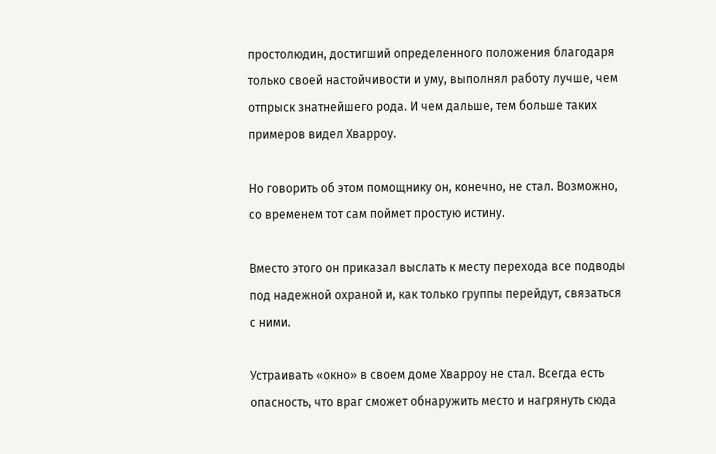простолюдин, достигший определенного положения благодаря только своей настойчивости и уму, выполнял работу лучше, чем отпрыск знатнейшего рода. И чем дальше, тем больше таких примеров видел Хварроу.

Но говорить об этом помощнику он, конечно, не стал. Возможно, со временем тот сам поймет простую истину.

Вместо этого он приказал выслать к месту перехода все подводы под надежной охраной и, как только группы перейдут, связаться с ними.

Устраивать «окно» в своем доме Хварроу не стал. Всегда есть опасность, что враг сможет обнаружить место и нагрянуть сюда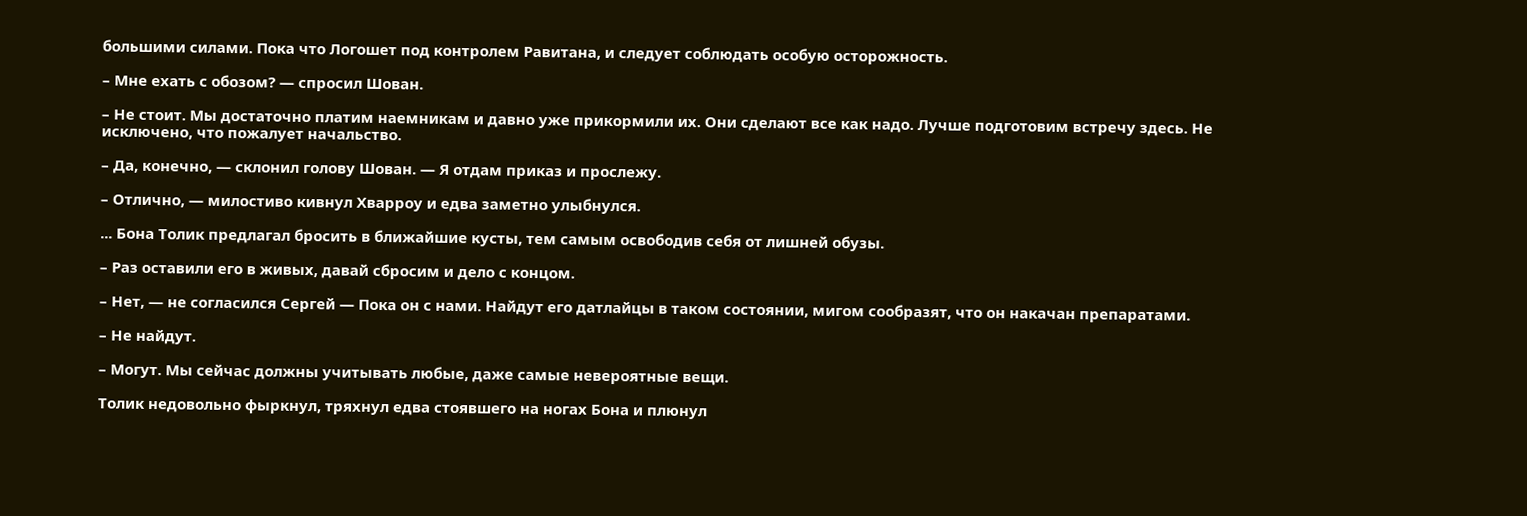большими силами. Пока что Логошет под контролем Равитана, и следует соблюдать особую осторожность.

– Мне ехать с обозом? — спросил Шован.

– Не стоит. Мы достаточно платим наемникам и давно уже прикормили их. Они сделают все как надо. Лучше подготовим встречу здесь. Не исключено, что пожалует начальство.

– Да, конечно, — склонил голову Шован. — Я отдам приказ и прослежу.

– Отлично, — милостиво кивнул Хварроу и едва заметно улыбнулся.

... Бона Толик предлагал бросить в ближайшие кусты, тем самым освободив себя от лишней обузы.

– Раз оставили его в живых, давай сбросим и дело с концом.

– Нет, — не согласился Сергей — Пока он с нами. Найдут его датлайцы в таком состоянии, мигом сообразят, что он накачан препаратами.

– Не найдут.

– Могут. Мы сейчас должны учитывать любые, даже самые невероятные вещи.

Толик недовольно фыркнул, тряхнул едва стоявшего на ногах Бона и плюнул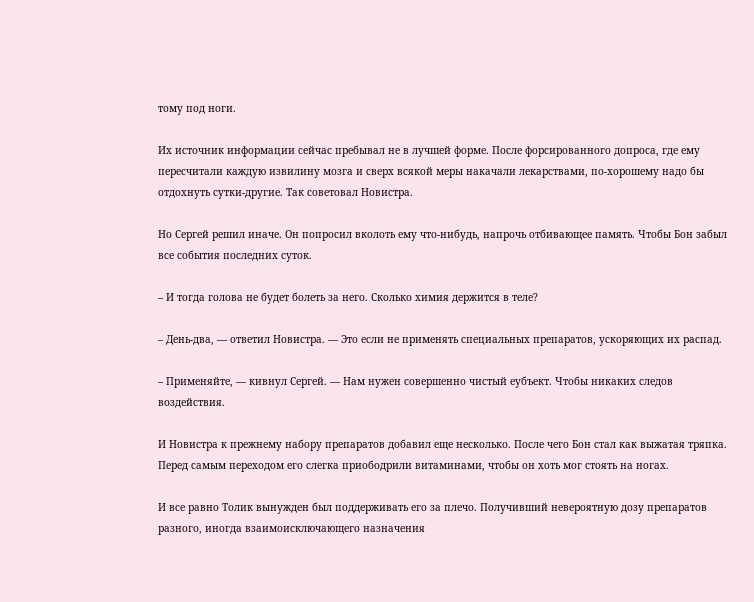тому под ноги.

Их источник информации сейчас пребывал не в лучшей форме. После форсированного допроса, где ему пересчитали каждую извилину мозга и сверх всякой меры накачали лекарствами, по-хорошему надо бы отдохнуть сутки-другие. Так советовал Новистра.

Но Сергей решил иначе. Он попросил вколоть ему что-нибудь, напрочь отбивающее память. Чтобы Бон забыл все события последних суток.

– И тогда голова не будет болеть за него. Сколько химия держится в теле?

– День-два, — ответил Новистра. — Это если не применять специальных препаратов, ускоряющих их распад.

– Применяйте, — кивнул Сергей. — Нам нужен совершенно чистый еубъект. Чтобы никаких следов воздействия.

И Новистра к прежнему набору препаратов добавил еще несколько. После чего Бон стал как выжатая тряпка. Перед самым переходом его слегка приободрили витаминами, чтобы он хоть мог стоять на ногах.

И все равно Толик вынужден был поддерживать его за плечо. Получивший невероятную дозу препаратов разного, иногда взаимоисключающего назначения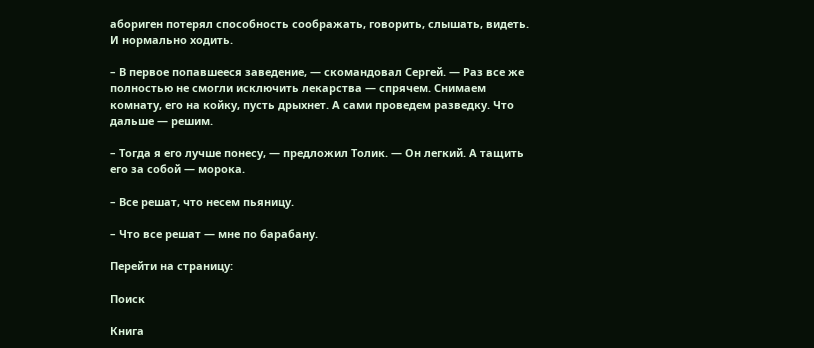абориген потерял способность соображать, говорить, слышать, видеть. И нормально ходить.

– В первое попавшееся заведение, — скомандовал Сергей. — Раз все же полностью не смогли исключить лекарства — спрячем. Снимаем комнату, его на койку, пусть дрыхнет. А сами проведем разведку. Что дальше — решим.

– Тогда я его лучше понесу, — предложил Толик. — Он легкий. А тащить его за собой — морока.

– Все решат, что несем пьяницу.

– Что все решат — мне по барабану.

Перейти на страницу:

Поиск

Книга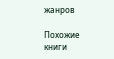жанров

Похожие книги